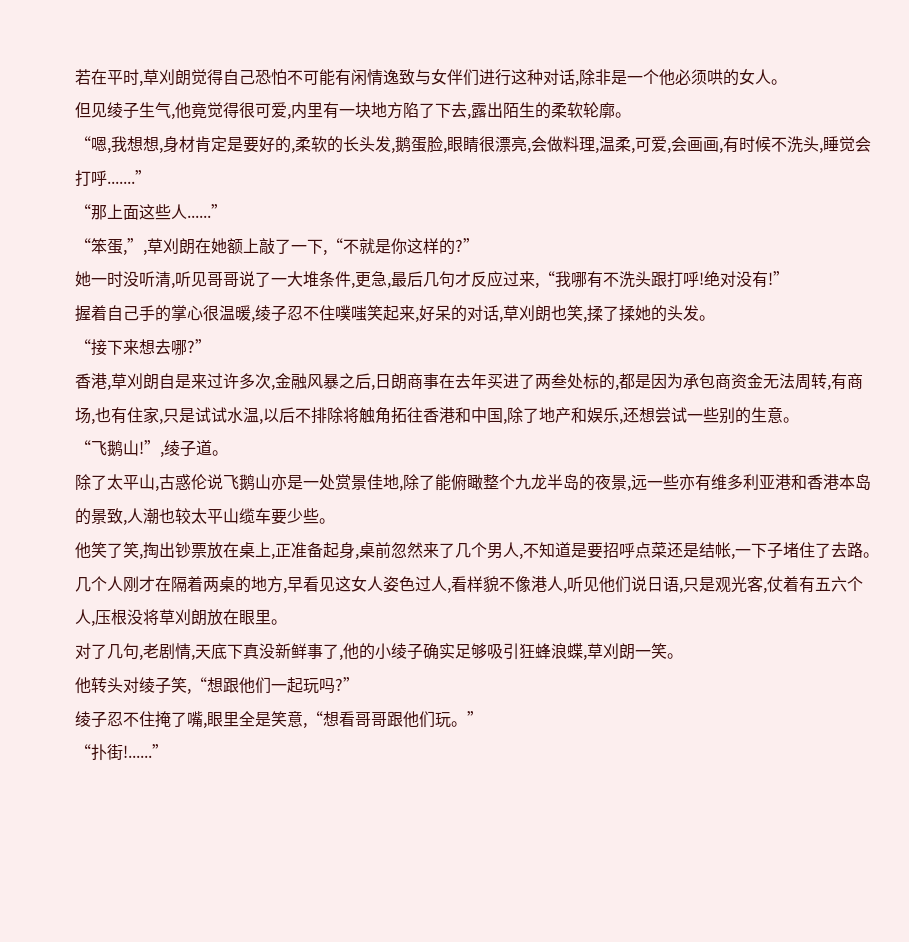若在平时,草刈朗觉得自己恐怕不可能有闲情逸致与女伴们进行这种对话,除非是一个他必须哄的女人。
但见绫子生气,他竟觉得很可爱,内里有一块地方陷了下去,露出陌生的柔软轮廓。
“嗯,我想想,身材肯定是要好的,柔软的长头发,鹅蛋脸,眼睛很漂亮,会做料理,温柔,可爱,会画画,有时候不洗头,睡觉会打呼.......”
“那上面这些人......”
“笨蛋,”,草刈朗在她额上敲了一下,“不就是你这样的?”
她一时没听清,听见哥哥说了一大堆条件,更急,最后几句才反应过来,“我哪有不洗头跟打呼!绝对没有!”
握着自己手的掌心很温暖,绫子忍不住噗嗤笑起来,好呆的对话,草刈朗也笑,揉了揉她的头发。
“接下来想去哪?”
香港,草刈朗自是来过许多次,金融风暴之后,日朗商事在去年买进了两叁处标的,都是因为承包商资金无法周转,有商场,也有住家,只是试试水温,以后不排除将触角拓往香港和中国,除了地产和娱乐,还想尝试一些别的生意。
“飞鹅山!”,绫子道。
除了太平山,古惑伦说飞鹅山亦是一处赏景佳地,除了能俯瞰整个九龙半岛的夜景,远一些亦有维多利亚港和香港本岛的景致,人潮也较太平山缆车要少些。
他笑了笑,掏出钞票放在桌上,正准备起身,桌前忽然来了几个男人,不知道是要招呼点菜还是结帐,一下子堵住了去路。
几个人刚才在隔着两桌的地方,早看见这女人姿色过人,看样貌不像港人,听见他们说日语,只是观光客,仗着有五六个人,压根没将草刈朗放在眼里。
对了几句,老剧情,天底下真没新鲜事了,他的小绫子确实足够吸引狂蜂浪蝶,草刈朗一笑。
他转头对绫子笑,“想跟他们一起玩吗?”
绫子忍不住掩了嘴,眼里全是笑意,“想看哥哥跟他们玩。”
“扑街!......”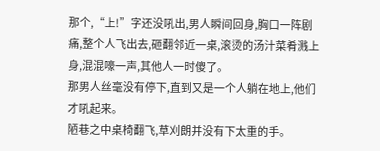那个,“上!”字还没吼出,男人瞬间回身,胸口一阵剧痛,整个人飞出去,砸翻邻近一桌,滚烫的汤汁菜肴溅上身,混混嚎一声,其他人一时傻了。
那男人丝毫没有停下,直到又是一个人躺在地上,他们才吼起来。
陋巷之中桌椅翻飞,草刈朗并没有下太重的手。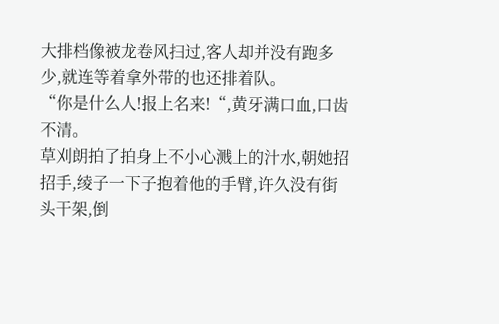大排档像被龙卷风扫过,客人却并没有跑多少,就连等着拿外带的也还排着队。
“你是什么人!报上名来!“,黄牙满口血,口齿不清。
草刈朗拍了拍身上不小心溅上的汁水,朝她招招手,绫子一下子抱着他的手臂,许久没有街头干架,倒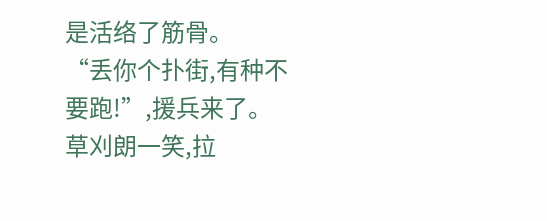是活络了筋骨。
“丢你个扑街,有种不要跑!”,援兵来了。
草刈朗一笑,拉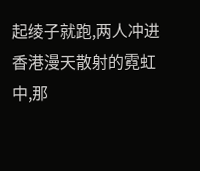起绫子就跑,两人冲进香港漫天散射的霓虹中,那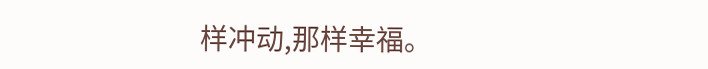样冲动,那样幸福。